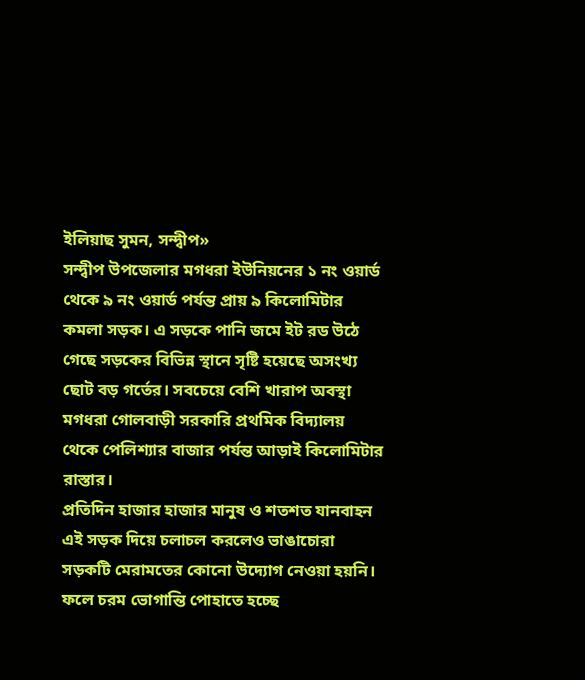ইলিয়াছ সুমন, সন্দ্বীপ»
সন্দ্বীপ উপজেলার মগধরা ইউনিয়নের ১ নং ওয়ার্ড থেকে ৯ নং ওয়ার্ড পর্যন্ত প্রায় ৯ কিলোমিটার কমলা সড়ক। এ সড়কে পানি জমে ইট রড উঠে গেছে সড়কের বিভিন্ন স্থানে সৃষ্টি হয়েছে অসংখ্য ছোট বড় গর্তের। সবচেয়ে বেশি খারাপ অবস্থা মগধরা গোলবাড়ী সরকারি প্রথমিক বিদ্যালয় থেকে পেলিশ্যার বাজার পর্যন্ত আড়াই কিলোমিটার রাস্তার।
প্রতিদিন হাজার হাজার মানুষ ও শতশত যানবাহন এই সড়ক দিয়ে চলাচল করলেও ভাঙাচোরা সড়কটি মেরামতের কোনো উদ্যোগ নেওয়া হয়নি। ফলে চরম ভোগান্তি পোহাতে হচ্ছে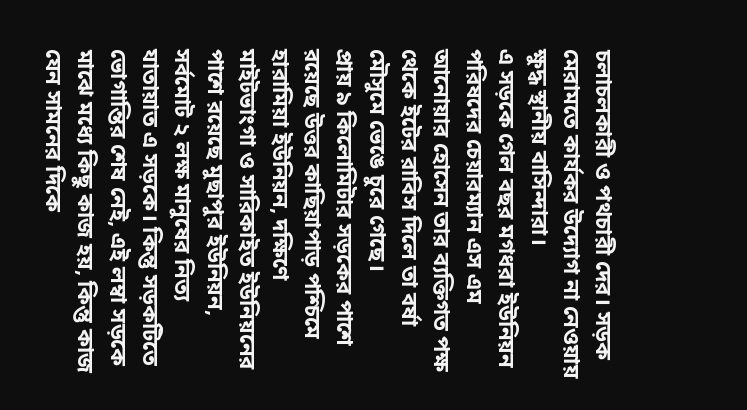চলাচলকারী ও পথচারী দের। সড়ক মেরামতে কার্যকর উদ্যোগ না নেওয়ায় ক্ষুদ্ধ স্থানীয় বাসিন্দারা।
এ সড়কে গেল বছর মগধরা ইউনিয়ন পরিষদের চেয়ারম্যান এস এম আনোয়ার হোসেন তার ব্যক্তিগত পক্ষ থেকে ইটের রাবিস দিলে তা বর্ষা মৌসুমে ভেঙে চুরে গেছে।
প্রায় ৯ কিলোমিটার সড়কের পাশে রয়েছে উত্তর কাছিয়াপাড় পশ্চিমে হারামিয়া ইউনিয়ন, দক্ষিণে মাইটভাংগা ও সারিকাইত ইউনিয়নের পাশে রয়েছে মুছাপুর ইউনিয়ন, সর্বমোট ২ লক্ষ মানুষের নিত্য যাতায়াত এ সড়কে। কিন্তু সড়কটিতে ভোগান্তির শেষ নেই, এই লম্বা সড়কে মাঝে মধ্যে কিছু কাজ হয়, কিন্তু কাজ যেন সামনের দিকে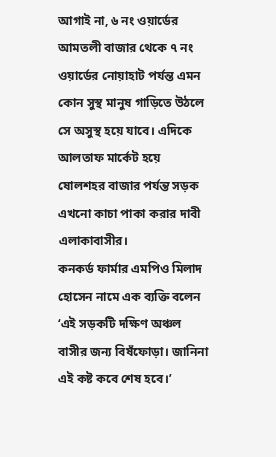আগাই না, ৬ নং ওয়ার্ডের আমতলী বাজার থেকে ৭ নং ওয়ার্ডের নোয়াহাট পর্যন্ত এমন কোন সুস্থ মানুষ গাড়িতে উঠলে সে অসুস্থ হয়ে যাবে। এদিকে আলতাফ মার্কেট হয়ে ষোলশহর বাজার পর্যন্ত সড়ক এখনো কাচা পাকা করার দাবী এলাকাবাসীর।
কনকর্ড ফার্মার এমপিও মিলাদ হোসেন নামে এক ব্যক্তি বলেন ‘এই সড়কটি দক্ষিণ অঞ্চল বাসীর জন্য বিষঁফোড়া। জানিনা এই কষ্ট কবে শেষ হবে।’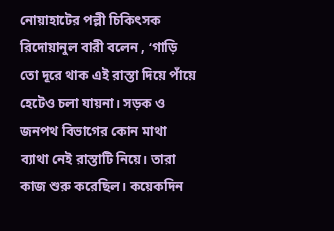নোয়াহাটের পল্লী চিকিৎসক রিদোয়ানুল বারী বলেন , ‘গাড়ি তো দূরে থাক এই রাস্তা দিয়ে পাঁয়ে হেটেও চলা যায়না। সড়ক ও জনপথ বিভাগের কোন মাথা ব্যাথা নেই রাস্তাটি নিয়ে। তারা কাজ শুরু করেছিল। কয়েকদিন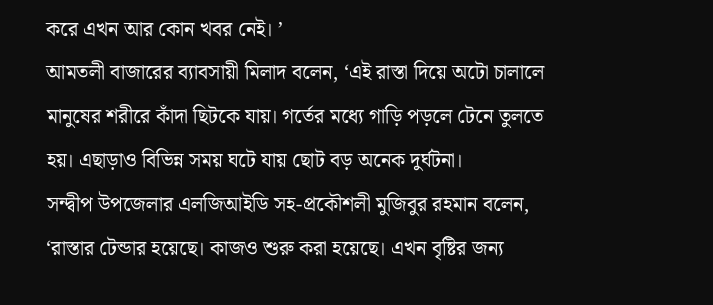করে এখন আর কোন খবর নেই। ’
আমতলী বাজারের ব্যাবসায়ী মিলাদ বলেন, ‘এই রাস্তা দিয়ে অটো চালালে মানুষের শরীরে কাঁদা ছিটকে যায়। গর্তের মধ্যে গাড়ি পড়লে টেনে তুলতে হয়। এছাড়াও বিভিন্ন সময় ঘটে যায় ছোট বড় অনেক দুর্ঘটনা।
সন্দ্বীপ উপজেলার এলজিআইডি সহ-প্রকৌশলী মুজিবুর রহমান বলেন, ‘রাস্তার টেন্ডার হয়েছে। কাজও শুরু করা হয়েছে। এখন বৃষ্টির জন্য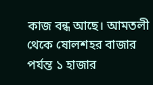কাজ বন্ধ আছে। আমতলী থেকে ষোলশহর বাজার পর্যন্ত ১ হাজার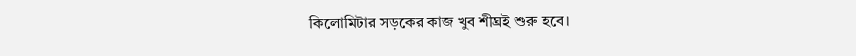কিলোমিটার সড়কের কাজ খুব শীঘ্রই শুরু হবে।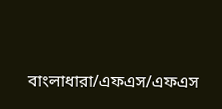বাংলাধারা/এফএস/এফএস